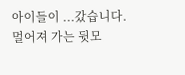아이들이 ...갔습니다.
멀어져 가는 뒷모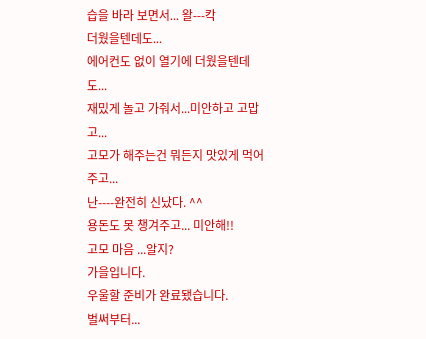습을 바라 보면서... 왈---칵
더웠을텐데도...
에어컨도 없이 열기에 더웠을텐데도...
재밌게 놀고 가줘서...미안하고 고맙고...
고모가 해주는건 뭐든지 맛있게 먹어주고...
난----완전히 신났다. ^^
용돈도 못 챙겨주고... 미안해!!
고모 마음 ...알지?
가을입니다.
우울할 준비가 완료됐습니다.
벌써부터...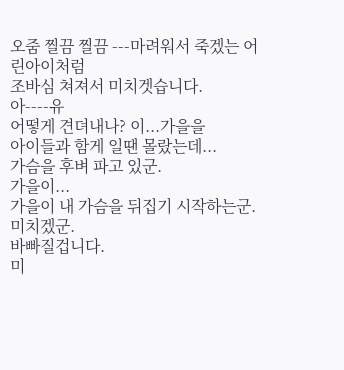오줌 찔끔 찔끔 ---마려워서 죽겠는 어린아이처럼
조바심 쳐져서 미치겟습니다.
아----유
어떻게 견뎌내나? 이...가을을
아이들과 함게 일땐 몰랐는데...
가슴을 후벼 파고 있군.
가을이...
가을이 내 가슴을 뒤집기 시작하는군. 미치겠군.
바빠질겁니다.
미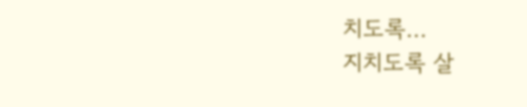치도록...
지치도록 살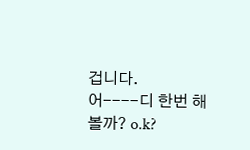겁니다.
어----디 한번 해볼까? o.k?